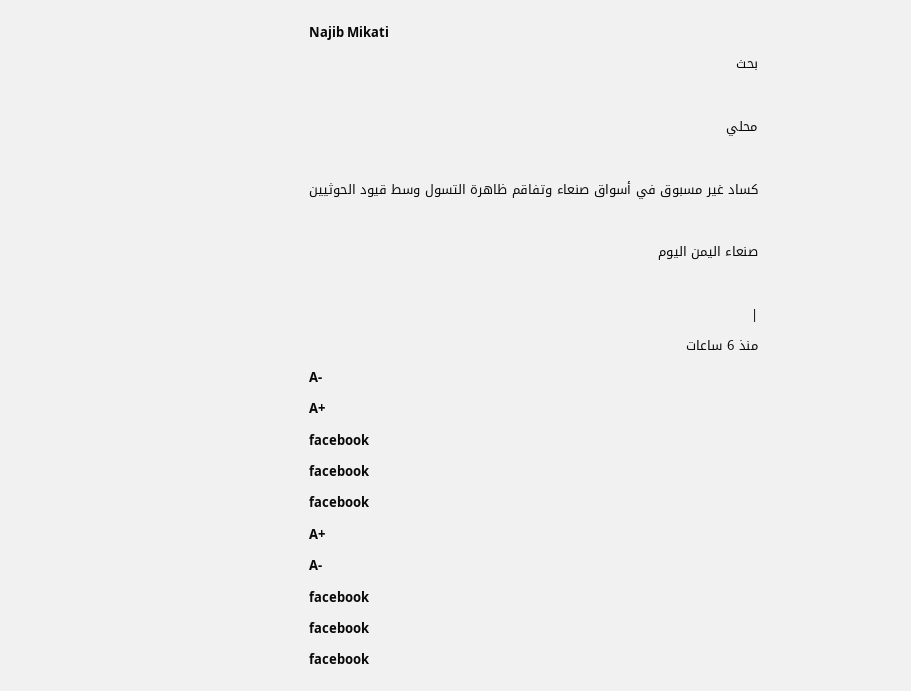Najib Mikati
بحث

محلي

كساد غير مسبوق في أسواق صنعاء وتفاقم ظاهرة التسول وسط قيود الحوثيين

صنعاء اليمن اليوم

|
منذ 6 ساعات
A-
A+
facebook
facebook
facebook
A+
A-
facebook
facebook
facebook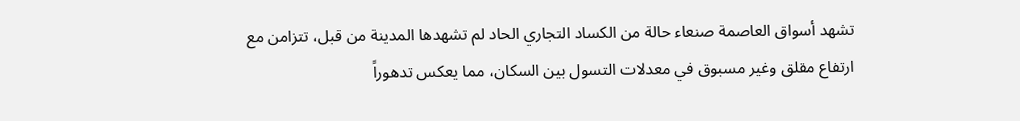تشهد أسواق العاصمة صنعاء حالة من الكساد التجاري الحاد لم تشهدها المدينة من قبل، تتزامن مع ارتفاع مقلق وغير مسبوق في معدلات التسول بين السكان، مما يعكس تدهوراً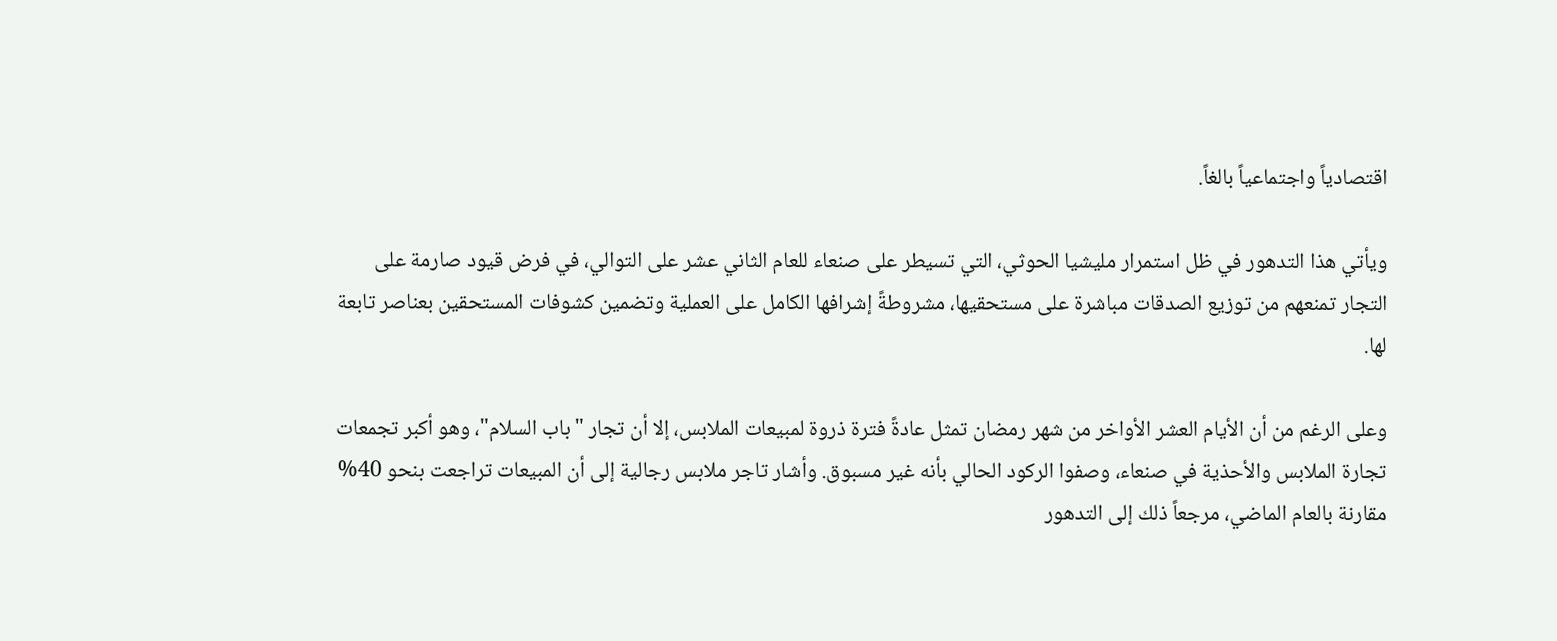اقتصادياً واجتماعياً بالغاً.

ويأتي هذا التدهور في ظل استمرار مليشيا الحوثي، التي تسيطر على صنعاء للعام الثاني عشر على التوالي، في فرض قيود صارمة على التجار تمنعهم من توزيع الصدقات مباشرة على مستحقيها، مشروطةً إشرافها الكامل على العملية وتضمين كشوفات المستحقين بعناصر تابعة لها.

وعلى الرغم من أن الأيام العشر الأواخر من شهر رمضان تمثل عادةً فترة ذروة لمبيعات الملابس، إلا أن تجار "باب السلام"، وهو أكبر تجمعات تجارة الملابس والأحذية في صنعاء، وصفوا الركود الحالي بأنه غير مسبوق. وأشار تاجر ملابس رجالية إلى أن المبيعات تراجعت بنحو 40% مقارنة بالعام الماضي، مرجعاً ذلك إلى التدهور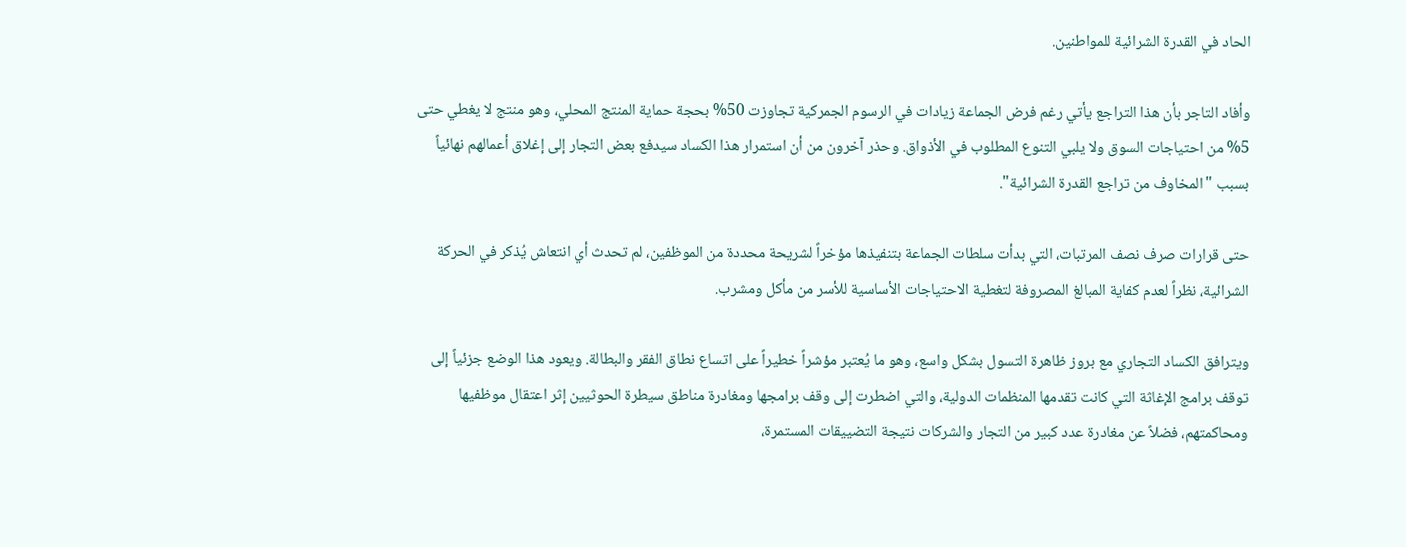الحاد في القدرة الشرائية للمواطنين.

وأفاد التاجر بأن هذا التراجع يأتي رغم فرض الجماعة زيادات في الرسوم الجمركية تجاوزت 50% بحجة حماية المنتج المحلي، وهو منتج لا يغطي حتى 5% من احتياجات السوق ولا يلبي التنوع المطلوب في الأذواق. وحذر آخرون من أن استمرار هذا الكساد سيدفع بعض التجار إلى إغلاق أعمالهم نهائياً بسبب "المخاوف من تراجع القدرة الشرائية".

حتى قرارات صرف نصف المرتبات، التي بدأت سلطات الجماعة بتنفيذها مؤخراً لشريحة محددة من الموظفين، لم تحدث أي انتعاش يُذكر في الحركة الشرائية، نظراً لعدم كفاية المبالغ المصروفة لتغطية الاحتياجات الأساسية للأسر من مأكل ومشرب.

ويترافق الكساد التجاري مع بروز ظاهرة التسول بشكل واسع، وهو ما يُعتبر مؤشراً خطيراً على اتساع نطاق الفقر والبطالة. ويعود هذا الوضع جزئياً إلى توقف برامج الإغاثة التي كانت تقدمها المنظمات الدولية، والتي اضطرت إلى وقف برامجها ومغادرة مناطق سيطرة الحوثيين إثر اعتقال موظفيها ومحاكمتهم، فضلاً عن مغادرة عدد كبير من التجار والشركات نتيجة التضييقات المستمرة،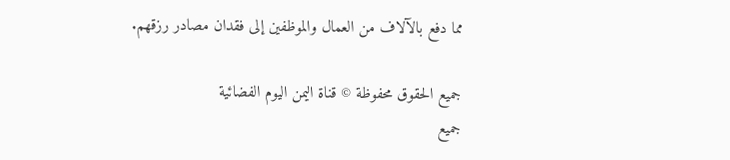مما دفع بالآلاف من العمال والموظفين إلى فقدان مصادر رزقهم.

جميع الحقوق محفوظة © قناة اليمن اليوم الفضائية
جميع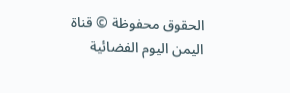الحقوق محفوظة © قناة اليمن اليوم الفضائية